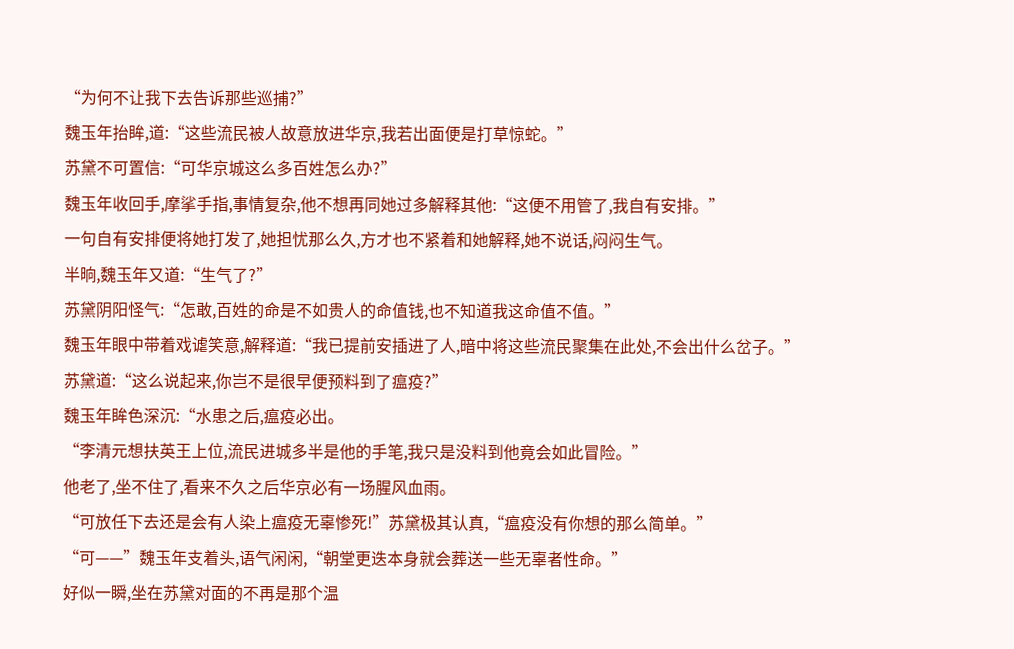“为何不让我下去告诉那些巡捕?”
魏玉年抬眸,道:“这些流民被人故意放进华京,我若出面便是打草惊蛇。”
苏黛不可置信:“可华京城这么多百姓怎么办?”
魏玉年收回手,摩挲手指,事情复杂,他不想再同她过多解释其他:“这便不用管了,我自有安排。”
一句自有安排便将她打发了,她担忧那么久,方才也不紧着和她解释,她不说话,闷闷生气。
半晌,魏玉年又道:“生气了?”
苏黛阴阳怪气:“怎敢,百姓的命是不如贵人的命值钱,也不知道我这命值不值。”
魏玉年眼中带着戏谑笑意,解释道:“我已提前安插进了人,暗中将这些流民聚集在此处,不会出什么岔子。”
苏黛道:“这么说起来,你岂不是很早便预料到了瘟疫?”
魏玉年眸色深沉:“水患之后,瘟疫必出。
“李清元想扶英王上位,流民进城多半是他的手笔,我只是没料到他竟会如此冒险。”
他老了,坐不住了,看来不久之后华京必有一场腥风血雨。
“可放任下去还是会有人染上瘟疫无辜惨死!”苏黛极其认真,“瘟疫没有你想的那么简单。”
“可——”魏玉年支着头,语气闲闲,“朝堂更迭本身就会葬送一些无辜者性命。”
好似一瞬,坐在苏黛对面的不再是那个温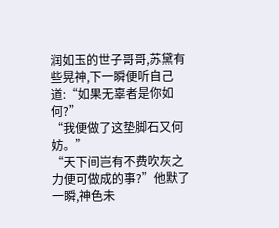润如玉的世子哥哥,苏黛有些晃神,下一瞬便听自己道:“如果无辜者是你如何?”
“我便做了这垫脚石又何妨。”
“天下间岂有不费吹灰之力便可做成的事?”他默了一瞬,神色未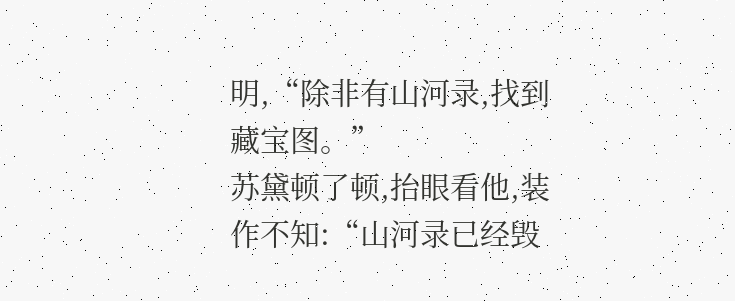明,“除非有山河录,找到藏宝图。”
苏黛顿了顿,抬眼看他,装作不知:“山河录已经毁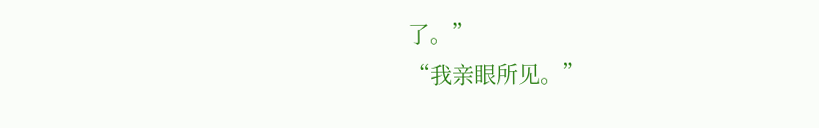了。”
“我亲眼所见。”